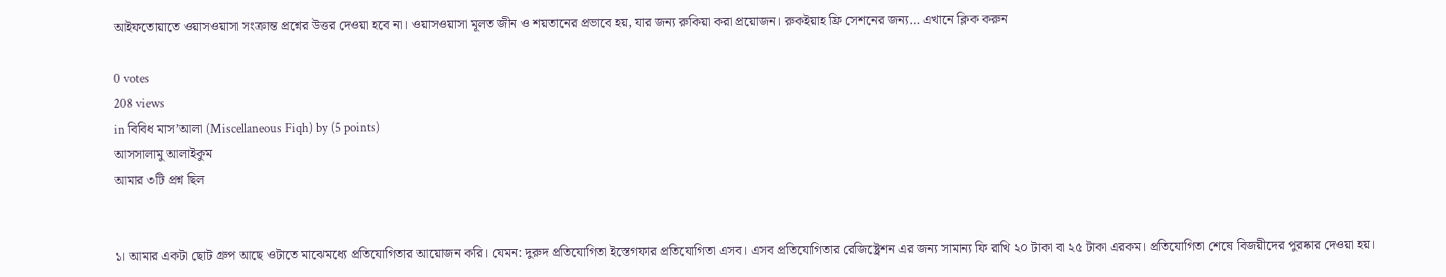আইফতোয়াতে ওয়াসওয়াসা সংক্রান্ত প্রশ্নের উত্তর দেওয়া হবে না। ওয়াসওয়াসা মূলত জীন ও শয়তানের প্রভাবে হয়, যার জন্য রুকিয়া করা প্রয়োজন। রুকইয়াহ ফ্রি সেশনের জন্য… এখানে ক্লিক করুন

0 votes
208 views
in বিবিধ মাস’আলা (Miscellaneous Fiqh) by (5 points)
আসসালামু আলাইকুম
আমার ৩টি প্রশ্ন ছিল


১। আমার একটা ছোট গ্রুপ আছে ওটাতে মাঝেমধ্যে প্রতিযোগিতার আয়োজন করি। যেমন: দুরুদ প্রতিযোগিতা ইস্তেগফার প্রতিযোগিতা এসব। এসব প্রতিযোগিতার রেজিষ্ট্রেশন এর জন্য সামান্য ফি রাখি ২০ টাকা বা ২৫ টাকা এরকম। প্রতিযোগিতা শেষে বিজয়ীদের পুরষ্কার দেওয়া হয়।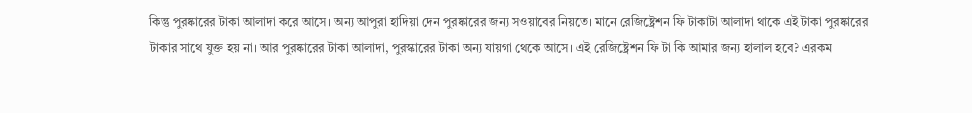কিন্তু পুরষ্কারের টাকা আলাদা করে আসে। অন্য আপুরা হাদিয়া দেন পুরষ্কারের জন্য সওয়াবের নিয়তে। মানে রেজিষ্ট্রেশন ফি টাকাটা আলাদা থাকে এই টাকা পুরষ্কারের টাকার সাথে যুক্ত হয় না। আর পুরষ্কারের টাকা আলাদা, পুরস্কারের টাকা অন্য যায়গা থেকে আসে। এই রেজিষ্ট্রেশন ফি টা কি আমার জন্য হালাল হবে? এরকম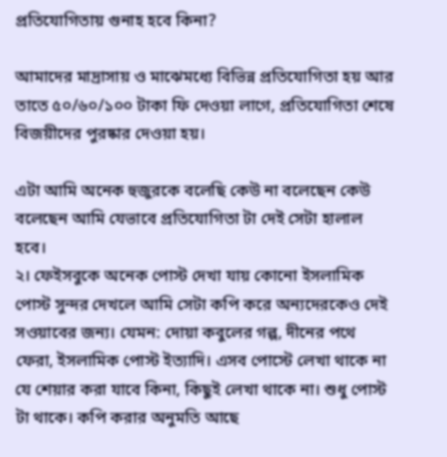প্রতিযোগিতায় গুনাহ হবে কিনা?

আমাদের মাদ্রাসায় ও মাঝেমধ্যে বিভিন্ন প্রতিযোগিতা হয় আর তাতে ৫০/৬০/১০০ টাকা ফি দেওয়া লাগে, প্রতিযোগিতা শেষে বিজয়ীদের পুরষ্কার দেওয়া হয়।

এটা আমি অনেক হুজুরকে বলেছি কেউ না বলেছেন কেউ বলেছেন আমি যেভাবে প্রতিযোগিতা টা দেই সেটা হালাল হবে।
২। ফেইসবুকে অনেক পোস্ট দেখা যায় কোনো ইসলামিক পোস্ট সুন্দর দেখলে আমি সেটা কপি করে অন্যদেরকেও দেই সওয়াবের জন্য। যেমন: দোয়া কবুলের গল্প, দীনের পথে ফেরা, ইসলামিক পোস্ট ইত্যাদি। এসব পোস্টে লেখা থাকে না যে শেয়ার করা যাবে কিনা, কিছুই লেখা থাকে না। শুধু পোস্ট টা থাকে। কপি করার অনুমতি আছে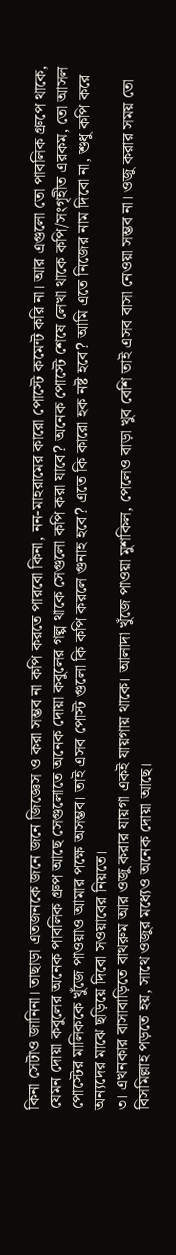কিনা সেটাও জানিনা। তাছাড়া এতজনকে জনে জনে জিজ্ঞেস ও করা সম্ভব না কপি করতে পারবো কিনা, নন-মাহরামের কারো পোস্টে কমেন্ট করি না। আর এগুলো তো পাবলিক গ্রুপে থাকে, যেমন দোয়া কবুলের অনেক পাবলিক গ্রুপ আছে সেগুলোতে অনেক দোয়া কবুলের গল্প থাকে সেগুলো কপি করা যাবে? অনেক পোস্টে শেষে লেখা থাকে কপি/সংগৃহীত এরকম, তো আসল পোস্টের মালিককে খুঁজে পাওয়াও আমার পক্ষে অসম্ভব। তাই এসব পোস্ট গুলো কি কপি করলে গুনাহ হবে? এতে কি কারো হক নষ্ট হবে? আমি এতে নিজের নাম দিবো না, শুধু কপি করে অন্যদের মাঝে ছড়িয়ে দিবো সওয়াবের নিয়তে।
৩। এখনকার বাসাবাড়িতে বাথরুম আর ওজু করার যায়গা একই যায়গায় থাকে। আলাদা খুঁজে পাওয়া মুশকিল, পেলেও বাড়া খুব বেশি তাই এসব বাসা নেওয়া সম্ভব না। ওজু করার সময় তো বিসমিল্লাহ পড়তে হয়, সাথে ওজুর মধ্যেও অনেক দোয়া আছে।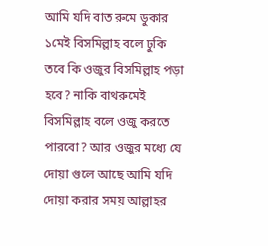আমি যদি বাত রুমে ডুকার ১মেই বিসমিল্লাহ বলে ঢুকি তবে কি ওজুর বিসমিল্লাহ পড়া হবে? নাকি বাথরুমেই বিসমিল্লাহ বলে ওজু করতে পারবো? আর ওজুর মধ্যে যে দোয়া গুলে আছে আমি যদি দোয়া করার সময় আল্লাহর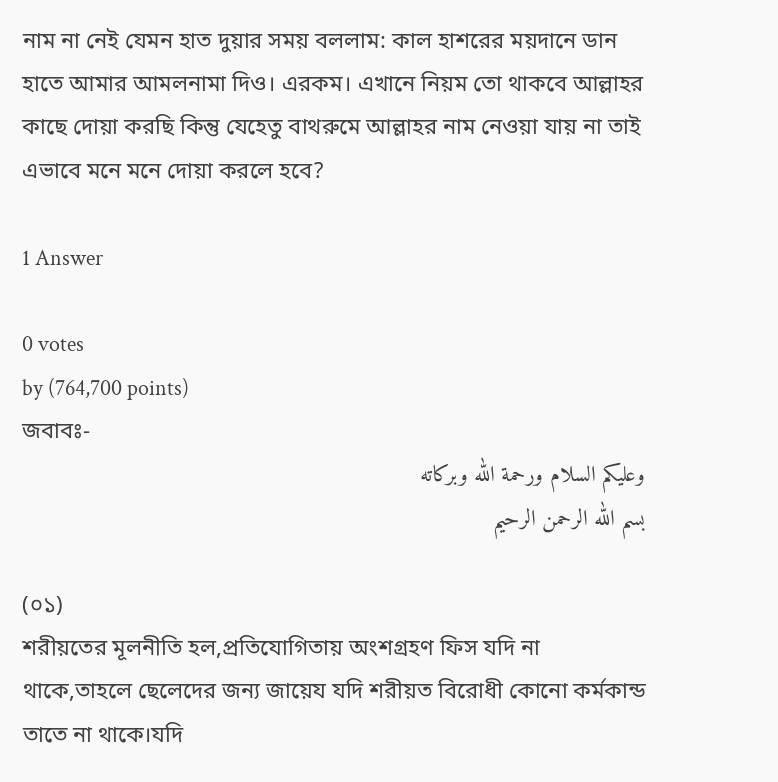নাম না নেই যেমন হাত দুয়ার সময় বললাম: কাল হাশরের ময়দানে ডান হাতে আমার আমলনামা দিও। এরকম। এখানে নিয়ম তো থাকবে আল্লাহর কাছে দোয়া করছি কিন্তু যেহেতু বাথরুমে আল্লাহর নাম নেওয়া যায় না তাই এভাবে মনে মনে দোয়া করলে হবে?

1 Answer

0 votes
by (764,700 points)
জবাবঃ-
وعليكم السلام ورحمة الله وبركاته
بسم الله الرحمن الرحيم

(০১)
শরীয়তের মূলনীতি হল,প্রতিযোগিতায় অংশগ্রহণ ফিস যদি না থাকে,তাহলে ছেলেদের জন্য জায়েয যদি শরীয়ত বিরোধী কোনো কর্মকান্ড তাতে না থাকে।যদি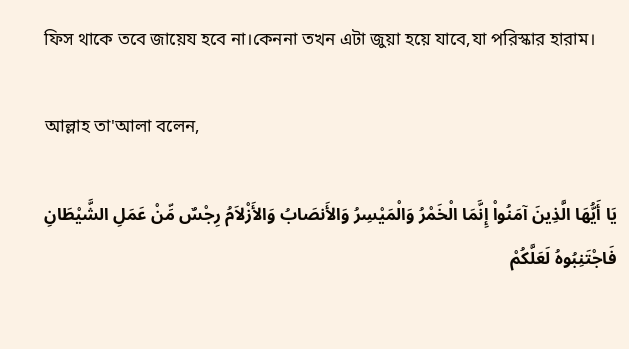ফিস থাকে তবে জায়েয হবে না।কেননা তখন এটা জুয়া হয়ে যাবে,যা পরিস্কার হারাম।

আল্লাহ তা'আলা বলেন,

يَا أَيُّهَا الَّذِينَ آمَنُواْ إِنَّمَا الْخَمْرُ وَالْمَيْسِرُ وَالأَنصَابُ وَالأَزْلاَمُ رِجْسٌ مِّنْ عَمَلِ الشَّيْطَانِ فَاجْتَنِبُوهُ لَعَلَّكُمْ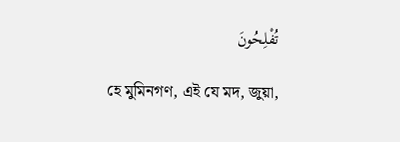تُفْلِحُونَ

হে মুমিনগণ, এই যে মদ, জুয়া,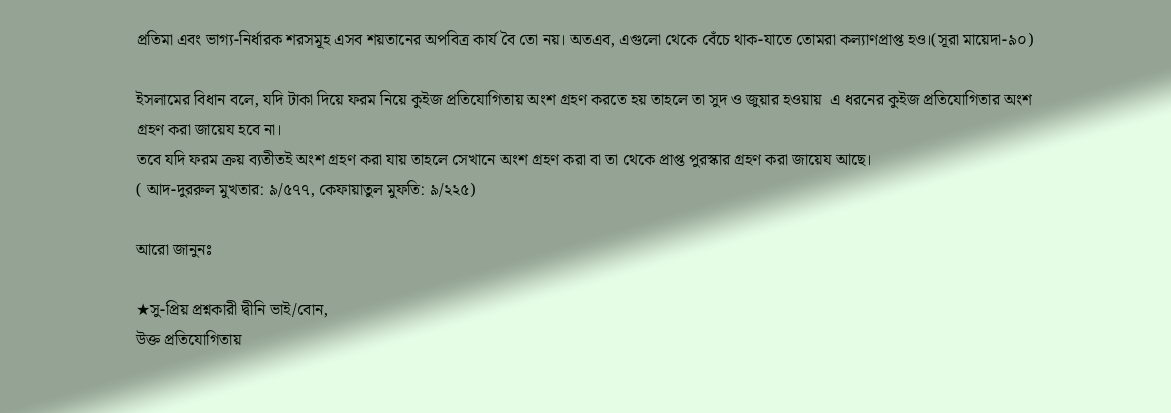প্রতিমা এবং ভাগ্য-নির্ধারক শরসমূহ এসব শয়তানের অপবিত্র কার্য বৈ তো নয়। অতএব, এগুলো থেকে বেঁচে থাক-যাতে তোমরা কল্যাণপ্রাপ্ত হও।(সূরা মায়েদা-৯০)

ইসলামের বিধান বলে, যদি টাকা দিয়ে ফরম নিয়ে কুইজ প্রতিযোগিতায় অংশ গ্রহণ করতে হয় তাহলে তা সুদ ও জুয়ার হওয়ায়  এ ধরনের কুইজ প্রতিযোগিতার অংশ গ্রহণ করা জায়েয হবে না।
তবে যদি ফরম ক্রয় ব্যতীতই অংশ গ্রহণ করা যায় তাহলে সেখানে অংশ গ্রহণ করা বা তা থেকে প্রাপ্ত পুরস্কার গ্রহণ করা জায়েয আছে।
( আদ-দুররুল মুখতার: ৯/৫৭৭, কেফায়াতুল মুফতি: ৯/২২৫)

আরো জানুনঃ

★সু-প্রিয় প্রশ্নকারী দ্বীনি ভাই/বোন,
উক্ত প্রতিযোগিতায়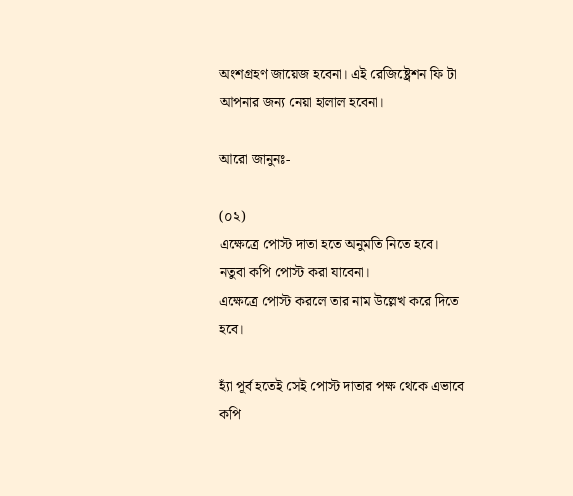অংশগ্রহণ জায়েজ হবেনা। এই রেজিষ্ট্রেশন ফি টা আপনার জন্য নেয়া হালাল হবেনা।

আরো জানুনঃ-

(০২)
এক্ষেত্রে পোস্ট দাতা হতে অনুমতি নিতে হবে।
নতুবা কপি পোস্ট করা যাবেনা।
এক্ষেত্রে পোস্ট করলে তার নাম উল্লেখ করে দিতে হবে।

হ্যাঁ পূর্ব হতেই সেই পোস্ট দাতার পক্ষ থেকে এভাবে কপি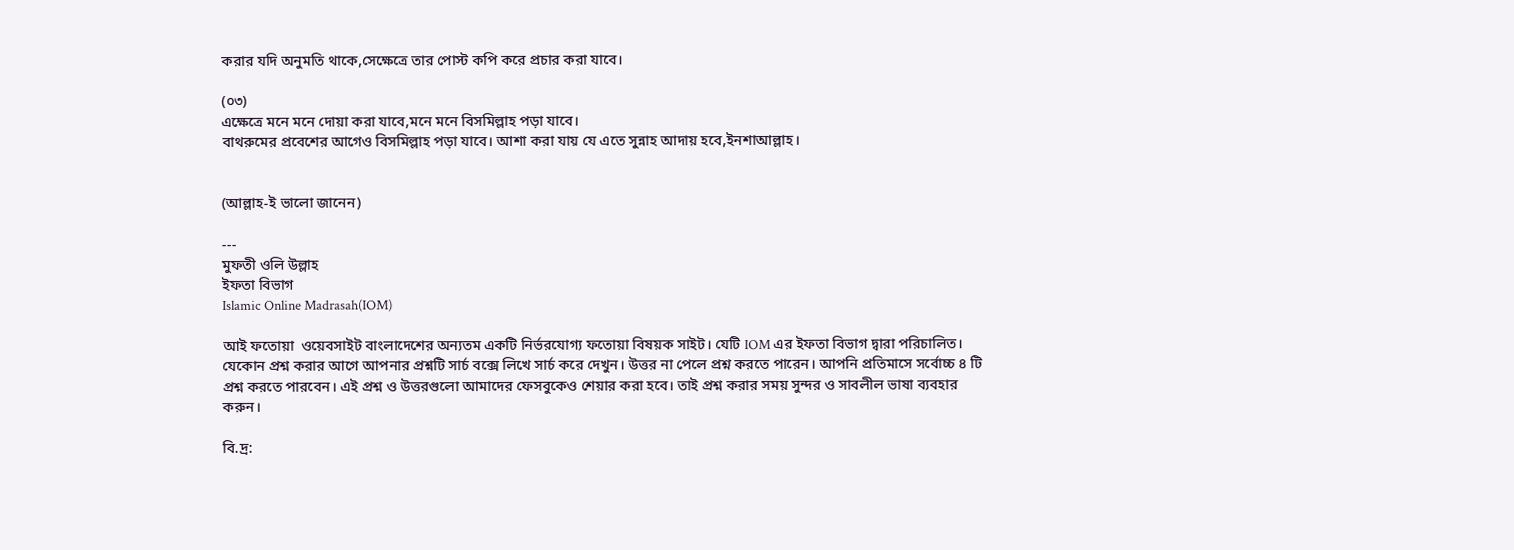করার যদি অনুমতি থাকে,সেক্ষেত্রে তার পোস্ট কপি করে প্রচার করা যাবে।

(০৩)
এক্ষেত্রে মনে মনে দোয়া করা যাবে,মনে মনে বিসমিল্লাহ পড়া যাবে।
বাথরুমের প্রবেশের আগেও বিসমিল্লাহ পড়া যাবে। আশা করা যায় যে এতে সুন্নাহ আদায় হবে,ইনশাআল্লাহ।


(আল্লাহ-ই ভালো জানেন)

---
মুফতী ওলি উল্লাহ
ইফতা বিভাগ
Islamic Online Madrasah(IOM)

আই ফতোয়া  ওয়েবসাইট বাংলাদেশের অন্যতম একটি নির্ভরযোগ্য ফতোয়া বিষয়ক সাইট। যেটি IOM এর ইফতা বিভাগ দ্বারা পরিচালিত।  যেকোন প্রশ্ন করার আগে আপনার প্রশ্নটি সার্চ বক্সে লিখে সার্চ করে দেখুন। উত্তর না পেলে প্রশ্ন করতে পারেন। আপনি প্রতিমাসে সর্বোচ্চ ৪ টি প্রশ্ন করতে পারবেন। এই প্রশ্ন ও উত্তরগুলো আমাদের ফেসবুকেও শেয়ার করা হবে। তাই প্রশ্ন করার সময় সুন্দর ও সাবলীল ভাষা ব্যবহার করুন।

বি.দ্র: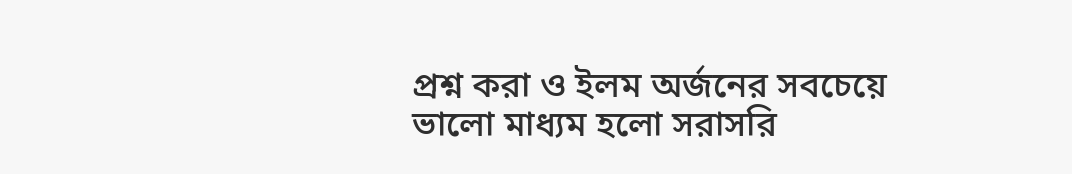প্রশ্ন করা ও ইলম অর্জনের সবচেয়ে ভালো মাধ্যম হলো সরাসরি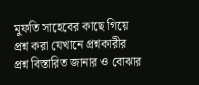মুফতি সাহেবের কাছে গিয়ে প্রশ্ন করা যেখানে প্রশ্নকারীর প্রশ্ন বিস্তারিত জানার ও বোঝার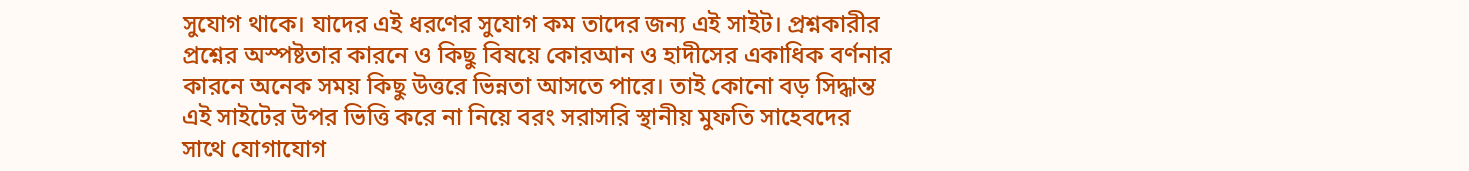সুযোগ থাকে। যাদের এই ধরণের সুযোগ কম তাদের জন্য এই সাইট। প্রশ্নকারীর প্রশ্নের অস্পষ্টতার কারনে ও কিছু বিষয়ে কোরআন ও হাদীসের একাধিক বর্ণনার কারনে অনেক সময় কিছু উত্তরে ভিন্নতা আসতে পারে। তাই কোনো বড় সিদ্ধান্ত এই সাইটের উপর ভিত্তি করে না নিয়ে বরং সরাসরি স্থানীয় মুফতি সাহেবদের সাথে যোগাযোগ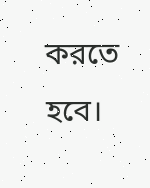করতে হবে।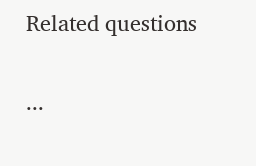Related questions

...